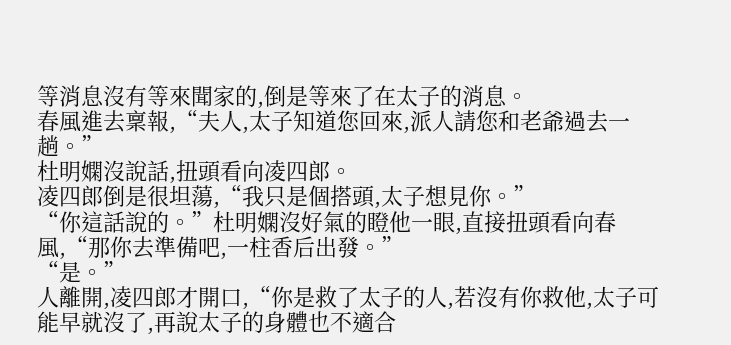等消息沒有等來聞家的,倒是等來了在太子的消息。
春風進去稟報,“夫人,太子知道您回來,派人請您和老爺過去一趟。”
杜明嫻沒說話,扭頭看向凌四郎。
凌四郎倒是很坦蕩,“我只是個搭頭,太子想見你。”
“你這話說的。”杜明嫻沒好氣的瞪他一眼,直接扭頭看向春風,“那你去準備吧,一柱香后出發。”
“是。”
人離開,凌四郎才開口,“你是救了太子的人,若沒有你救他,太子可能早就沒了,再說太子的身體也不適合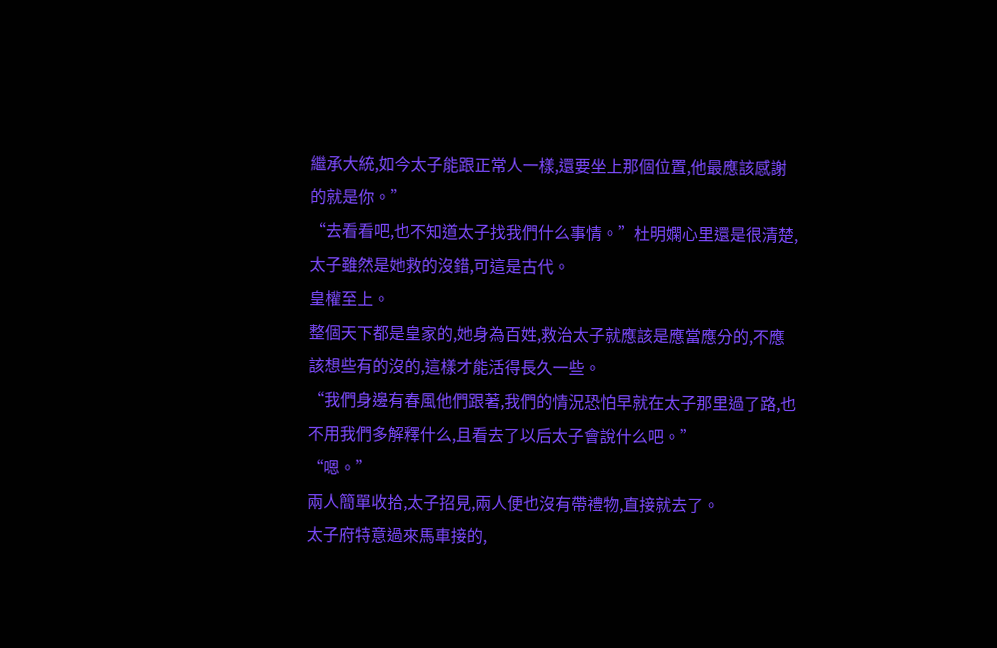繼承大統,如今太子能跟正常人一樣,還要坐上那個位置,他最應該感謝的就是你。”
“去看看吧,也不知道太子找我們什么事情。”杜明嫻心里還是很清楚,太子雖然是她救的沒錯,可這是古代。
皇權至上。
整個天下都是皇家的,她身為百姓,救治太子就應該是應當應分的,不應該想些有的沒的,這樣才能活得長久一些。
“我們身邊有春風他們跟著,我們的情況恐怕早就在太子那里過了路,也不用我們多解釋什么,且看去了以后太子會說什么吧。”
“嗯。”
兩人簡單收拾,太子招見,兩人便也沒有帶禮物,直接就去了。
太子府特意過來馬車接的,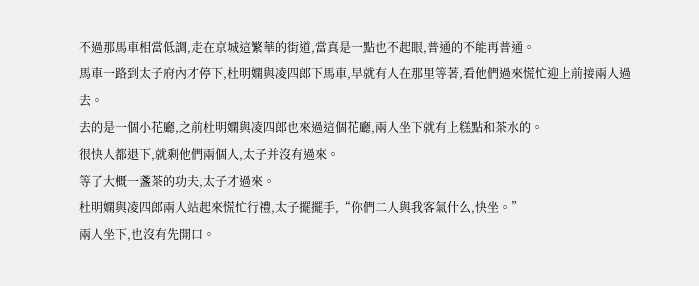不過那馬車相當低調,走在京城這繁華的街道,當真是一點也不起眼,普通的不能再普通。
馬車一路到太子府內才停下,杜明嫻與凌四郎下馬車,早就有人在那里等著,看他們過來慌忙迎上前接兩人過去。
去的是一個小花廳,之前杜明嫻與凌四郎也來過這個花廳,兩人坐下就有上糕點和茶水的。
很快人都退下,就剩他們兩個人,太子并沒有過來。
等了大概一盞茶的功夫,太子才過來。
杜明嫻與凌四郎兩人站起來慌忙行禮,太子擺擺手,“你們二人與我客氣什么,快坐。”
兩人坐下,也沒有先開口。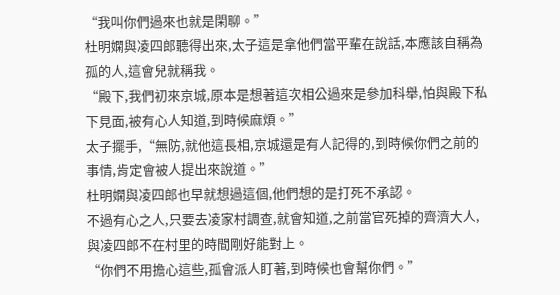“我叫你們過來也就是閑聊。”
杜明嫻與凌四郎聽得出來,太子這是拿他們當平輩在說話,本應該自稱為孤的人,這會兒就稱我。
“殿下,我們初來京城,原本是想著這次相公過來是參加科舉,怕與殿下私下見面,被有心人知道,到時候麻煩。”
太子擺手,“無防,就他這長相,京城還是有人記得的,到時候你們之前的事情,肯定會被人提出來說道。”
杜明嫻與凌四郎也早就想過這個,他們想的是打死不承認。
不過有心之人,只要去凌家村調查,就會知道,之前當官死掉的齊濟大人,與凌四郎不在村里的時間剛好能對上。
“你們不用擔心這些,孤會派人盯著,到時候也會幫你們。”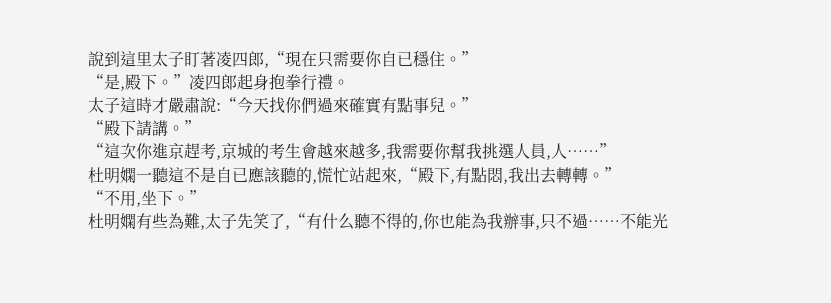說到這里太子盯著凌四郎,“現在只需要你自已穩住。”
“是,殿下。”凌四郎起身抱拳行禮。
太子這時才嚴肅說:“今天找你們過來確實有點事兒。”
“殿下請講。”
“這次你進京趕考,京城的考生會越來越多,我需要你幫我挑選人員,人……”
杜明嫻一聽這不是自已應該聽的,慌忙站起來,“殿下,有點悶,我出去轉轉。”
“不用,坐下。”
杜明嫻有些為難,太子先笑了,“有什么聽不得的,你也能為我辦事,只不過……不能光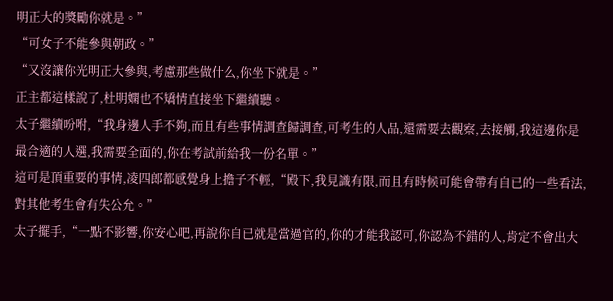明正大的獎勵你就是。”
“可女子不能參與朝政。”
“又沒讓你光明正大參與,考慮那些做什么,你坐下就是。”
正主都這樣說了,杜明嫻也不矯情直接坐下繼續聽。
太子繼續吩咐,“我身邊人手不夠,而且有些事情調查歸調查,可考生的人品,還需要去觀察,去接觸,我這邊你是最合適的人選,我需要全面的,你在考試前給我一份名單。”
這可是頂重要的事情,凌四郎都感覺身上擔子不輕,“殿下,我見識有限,而且有時候可能會帶有自已的一些看法,對其他考生會有失公允。”
太子擺手,“一點不影響,你安心吧,再說你自已就是當過官的,你的才能我認可,你認為不錯的人,肯定不會出大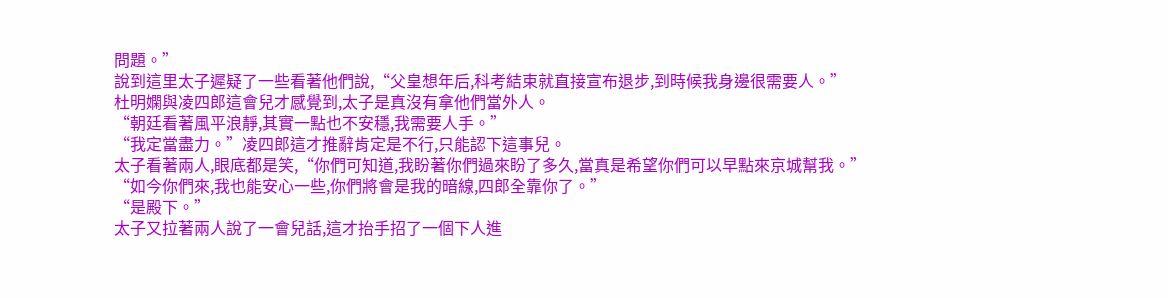問題。”
說到這里太子遲疑了一些看著他們說,“父皇想年后,科考結束就直接宣布退步,到時候我身邊很需要人。”
杜明嫻與凌四郎這會兒才感覺到,太子是真沒有拿他們當外人。
“朝廷看著風平浪靜,其實一點也不安穩,我需要人手。”
“我定當盡力。”凌四郎這才推辭肯定是不行,只能認下這事兒。
太子看著兩人,眼底都是笑,“你們可知道,我盼著你們過來盼了多久,當真是希望你們可以早點來京城幫我。”
“如今你們來,我也能安心一些,你們將會是我的暗線,四郎全靠你了。”
“是殿下。”
太子又拉著兩人說了一會兒話,這才抬手招了一個下人進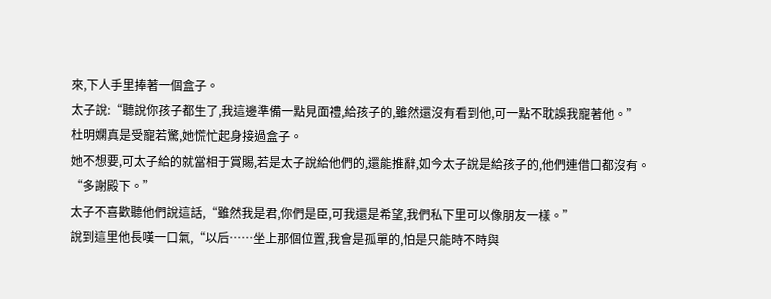來,下人手里捧著一個盒子。
太子說:“聽說你孩子都生了,我這邊準備一點見面禮,給孩子的,雖然還沒有看到他,可一點不耽誤我寵著他。”
杜明嫻真是受寵若驚,她慌忙起身接過盒子。
她不想要,可太子給的就當相于賞賜,若是太子說給他們的,還能推辭,如今太子說是給孩子的,他們連借口都沒有。
“多謝殿下。”
太子不喜歡聽他們說這話,“雖然我是君,你們是臣,可我還是希望,我們私下里可以像朋友一樣。”
說到這里他長嘆一口氣,“以后……坐上那個位置,我會是孤單的,怕是只能時不時與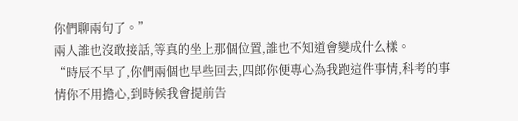你們聊兩句了。”
兩人誰也沒敢接話,等真的坐上那個位置,誰也不知道會變成什么樣。
“時辰不早了,你們兩個也早些回去,四郎你便專心為我跑這件事情,科考的事情你不用擔心,到時候我會提前告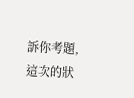訴你考題,這次的狀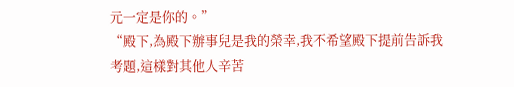元一定是你的。”
“殿下,為殿下辦事兒是我的榮幸,我不希望殿下提前告訴我考題,這樣對其他人辛苦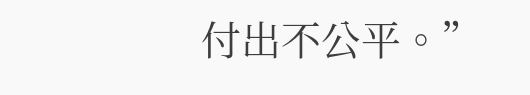付出不公平。”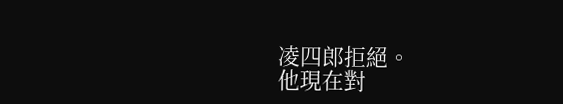凌四郎拒絕。
他現在對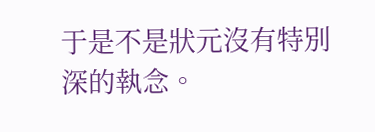于是不是狀元沒有特別深的執念。